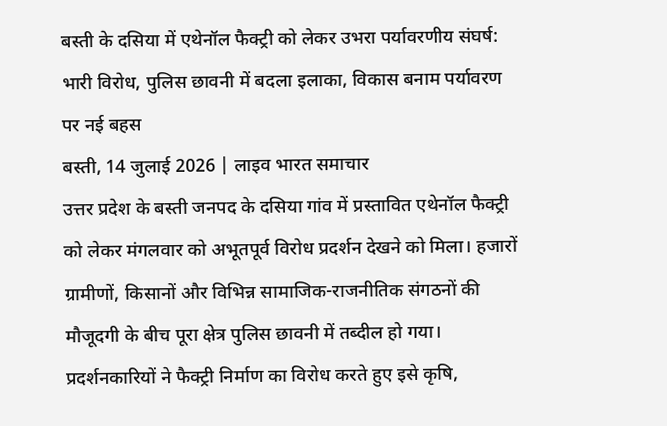बस्ती के दसिया में एथेनॉल फैक्ट्री को लेकर उभरा पर्यावरणीय संघर्ष: भारी विरोध, पुलिस छावनी में बदला इलाका, विकास बनाम पर्यावरण पर नई बहस
बस्ती, 14 जुलाई 2026 | लाइव भारत समाचार
उत्तर प्रदेश के बस्ती जनपद के दसिया गांव में प्रस्तावित एथेनॉल फैक्ट्री को लेकर मंगलवार को अभूतपूर्व विरोध प्रदर्शन देखने को मिला। हजारों ग्रामीणों, किसानों और विभिन्न सामाजिक-राजनीतिक संगठनों की मौजूदगी के बीच पूरा क्षेत्र पुलिस छावनी में तब्दील हो गया। प्रदर्शनकारियों ने फैक्ट्री निर्माण का विरोध करते हुए इसे कृषि,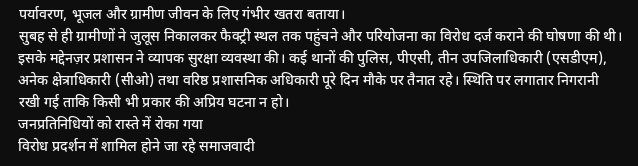पर्यावरण, भूजल और ग्रामीण जीवन के लिए गंभीर खतरा बताया।
सुबह से ही ग्रामीणों ने जुलूस निकालकर फैक्ट्री स्थल तक पहुंचने और परियोजना का विरोध दर्ज कराने की घोषणा की थी। इसके मद्देनज़र प्रशासन ने व्यापक सुरक्षा व्यवस्था की। कई थानों की पुलिस, पीएसी, तीन उपजिलाधिकारी (एसडीएम), अनेक क्षेत्राधिकारी (सीओ) तथा वरिष्ठ प्रशासनिक अधिकारी पूरे दिन मौके पर तैनात रहे। स्थिति पर लगातार निगरानी रखी गई ताकि किसी भी प्रकार की अप्रिय घटना न हो।
जनप्रतिनिधियों को रास्ते में रोका गया
विरोध प्रदर्शन में शामिल होने जा रहे समाजवादी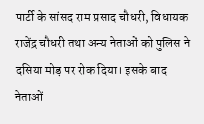पार्टी के सांसद राम प्रसाद चौधरी, विधायक राजेंद्र चौधरी तथा अन्य नेताओं को पुलिस ने दसिया मोड़ पर रोक दिया। इसके बाद नेताओं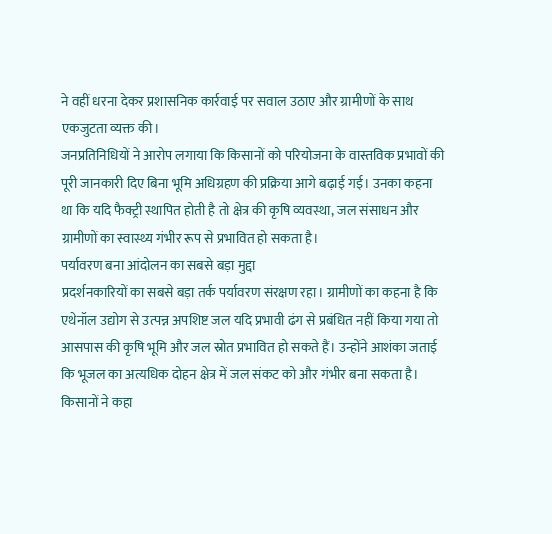ने वहीं धरना देकर प्रशासनिक कार्रवाई पर सवाल उठाए और ग्रामीणों के साथ एकजुटता व्यक्त की।
जनप्रतिनिधियों ने आरोप लगाया कि किसानों को परियोजना के वास्तविक प्रभावों की पूरी जानकारी दिए बिना भूमि अधिग्रहण की प्रक्रिया आगे बढ़ाई गई। उनका कहना था कि यदि फैक्ट्री स्थापित होती है तो क्षेत्र की कृषि व्यवस्था, जल संसाधन और ग्रामीणों का स्वास्थ्य गंभीर रूप से प्रभावित हो सकता है।
पर्यावरण बना आंदोलन का सबसे बड़ा मुद्दा
प्रदर्शनकारियों का सबसे बड़ा तर्क पर्यावरण संरक्षण रहा। ग्रामीणों का कहना है कि एथेनॉल उद्योग से उत्पन्न अपशिष्ट जल यदि प्रभावी ढंग से प्रबंधित नहीं किया गया तो आसपास की कृषि भूमि और जल स्रोत प्रभावित हो सकते हैं। उन्होंने आशंका जताई कि भूजल का अत्यधिक दोहन क्षेत्र में जल संकट को और गंभीर बना सकता है।
किसानों ने कहा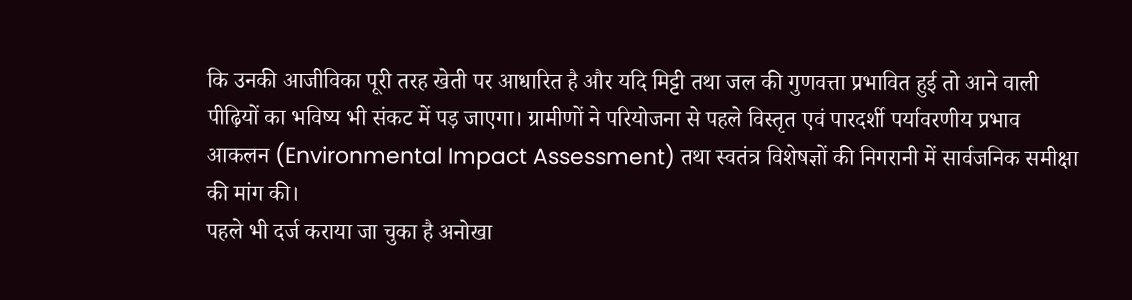कि उनकी आजीविका पूरी तरह खेती पर आधारित है और यदि मिट्टी तथा जल की गुणवत्ता प्रभावित हुई तो आने वाली पीढ़ियों का भविष्य भी संकट में पड़ जाएगा। ग्रामीणों ने परियोजना से पहले विस्तृत एवं पारदर्शी पर्यावरणीय प्रभाव आकलन (Environmental Impact Assessment) तथा स्वतंत्र विशेषज्ञों की निगरानी में सार्वजनिक समीक्षा की मांग की।
पहले भी दर्ज कराया जा चुका है अनोखा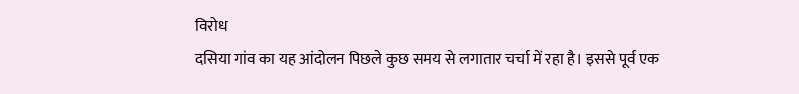विरोध
दसिया गांव का यह आंदोलन पिछले कुछ समय से लगातार चर्चा में रहा है। इससे पूर्व एक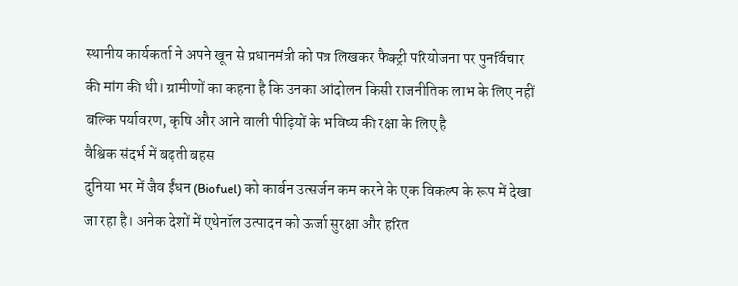स्थानीय कार्यकर्ता ने अपने खून से प्रधानमंत्री को पत्र लिखकर फैक्ट्री परियोजना पर पुनर्विचार की मांग की थी। ग्रामीणों का कहना है कि उनका आंदोलन किसी राजनीतिक लाभ के लिए नहीं बल्कि पर्यावरण, कृषि और आने वाली पीढ़ियों के भविष्य की रक्षा के लिए है
वैश्विक संदर्भ में बढ़ती बहस
दुनिया भर में जैव ईंधन (Biofuel) को कार्बन उत्सर्जन कम करने के एक विकल्प के रूप में देखा जा रहा है। अनेक देशों में एथेनॉल उत्पादन को ऊर्जा सुरक्षा और हरित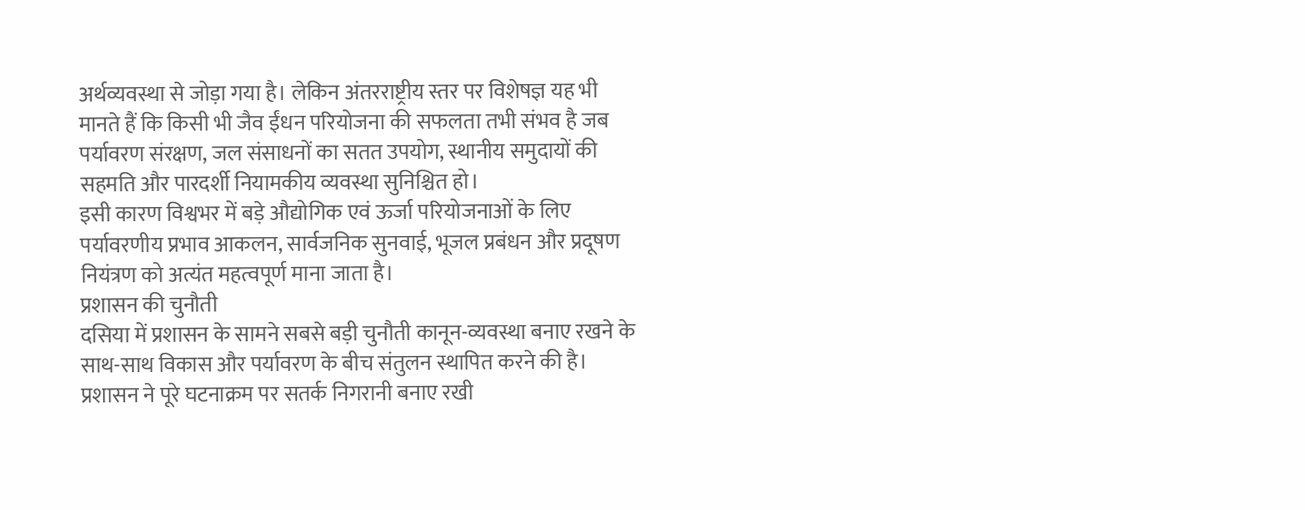अर्थव्यवस्था से जोड़ा गया है। लेकिन अंतरराष्ट्रीय स्तर पर विशेषज्ञ यह भी मानते हैं कि किसी भी जैव ईंधन परियोजना की सफलता तभी संभव है जब पर्यावरण संरक्षण, जल संसाधनों का सतत उपयोग, स्थानीय समुदायों की सहमति और पारदर्शी नियामकीय व्यवस्था सुनिश्चित हो।
इसी कारण विश्वभर में बड़े औद्योगिक एवं ऊर्जा परियोजनाओं के लिए पर्यावरणीय प्रभाव आकलन, सार्वजनिक सुनवाई, भूजल प्रबंधन और प्रदूषण नियंत्रण को अत्यंत महत्वपूर्ण माना जाता है।
प्रशासन की चुनौती
दसिया में प्रशासन के सामने सबसे बड़ी चुनौती कानून-व्यवस्था बनाए रखने के साथ-साथ विकास और पर्यावरण के बीच संतुलन स्थापित करने की है। प्रशासन ने पूरे घटनाक्रम पर सतर्क निगरानी बनाए रखी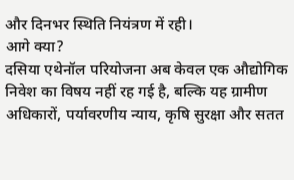और दिनभर स्थिति नियंत्रण में रही।
आगे क्या?
दसिया एथेनॉल परियोजना अब केवल एक औद्योगिक निवेश का विषय नहीं रह गई है, बल्कि यह ग्रामीण अधिकारों, पर्यावरणीय न्याय, कृषि सुरक्षा और सतत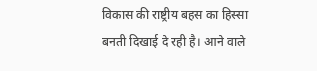विकास की राष्ट्रीय बहस का हिस्सा बनती दिखाई दे रही है। आने वाले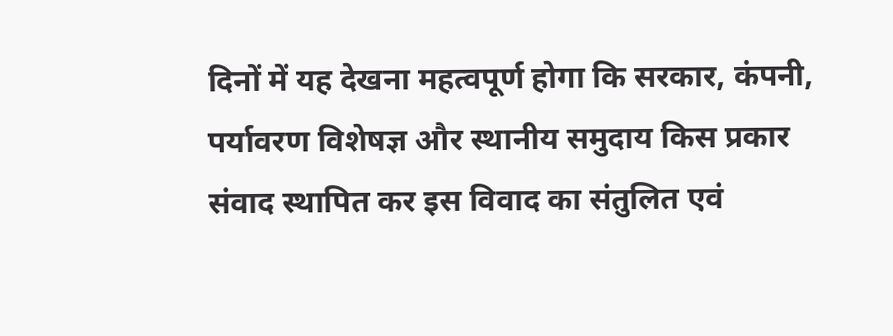दिनों में यह देखना महत्वपूर्ण होगा कि सरकार, कंपनी, पर्यावरण विशेषज्ञ और स्थानीय समुदाय किस प्रकार संवाद स्थापित कर इस विवाद का संतुलित एवं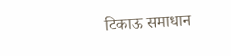टिकाऊ समाधान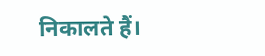निकालते हैं।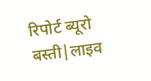रिपोर्ट ब्यूरो बस्ती|लाइव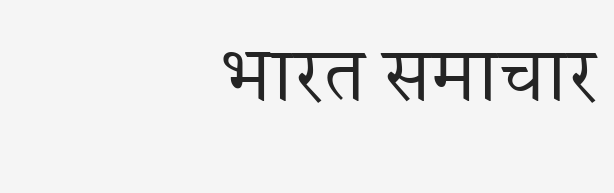भारत समाचार